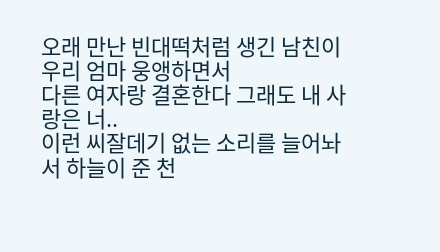오래 만난 빈대떡처럼 생긴 남친이 우리 엄마 웅앵하면서
다른 여자랑 결혼한다 그래도 내 사랑은 너..
이런 씨잘데기 없는 소리를 늘어놔서 하늘이 준 천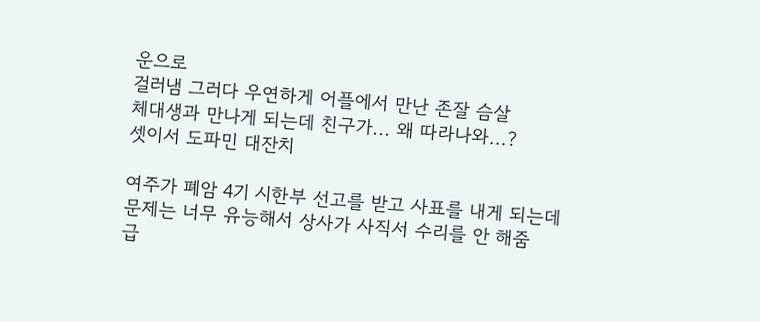운으로
걸러냄 그러다 우연하게 어플에서 만난 존잘 슴살
체대생과 만나게 되는데 친구가... 왜 따라나와...?
셋이서 도파민 대잔치

여주가 폐암 4기 시한부 선고를 받고 사표를 내게 되는데
문제는 너무 유능해서 상사가 사직서 수리를 안 해줌
급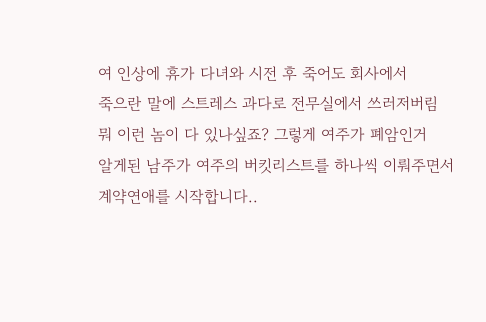여 인상에 휴가 다녀와 시전 후 죽어도 회사에서
죽으란 말에 스트레스 과다로 전무실에서 쓰러저버림
뭐 이런 놈이 다 있나싶죠? 그렇게 여주가 폐암인거
알게된 남주가 여주의 버킷리스트를 하나씩 이뤄주면서
계약연애를 시작합니다..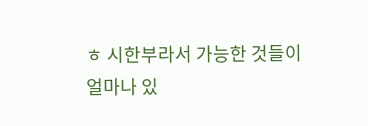ㅎ 시한부라서 가능한 것들이
얼마나 있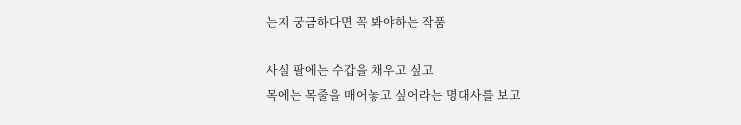는지 궁금하다면 꼭 봐야하는 작품

사실 팔에는 수갑을 채우고 싶고
목에는 목줄을 매어놓고 싶어라는 명대사를 보고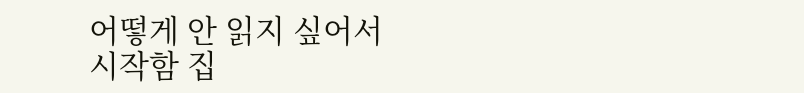어떻게 안 읽지 싶어서 시작함 집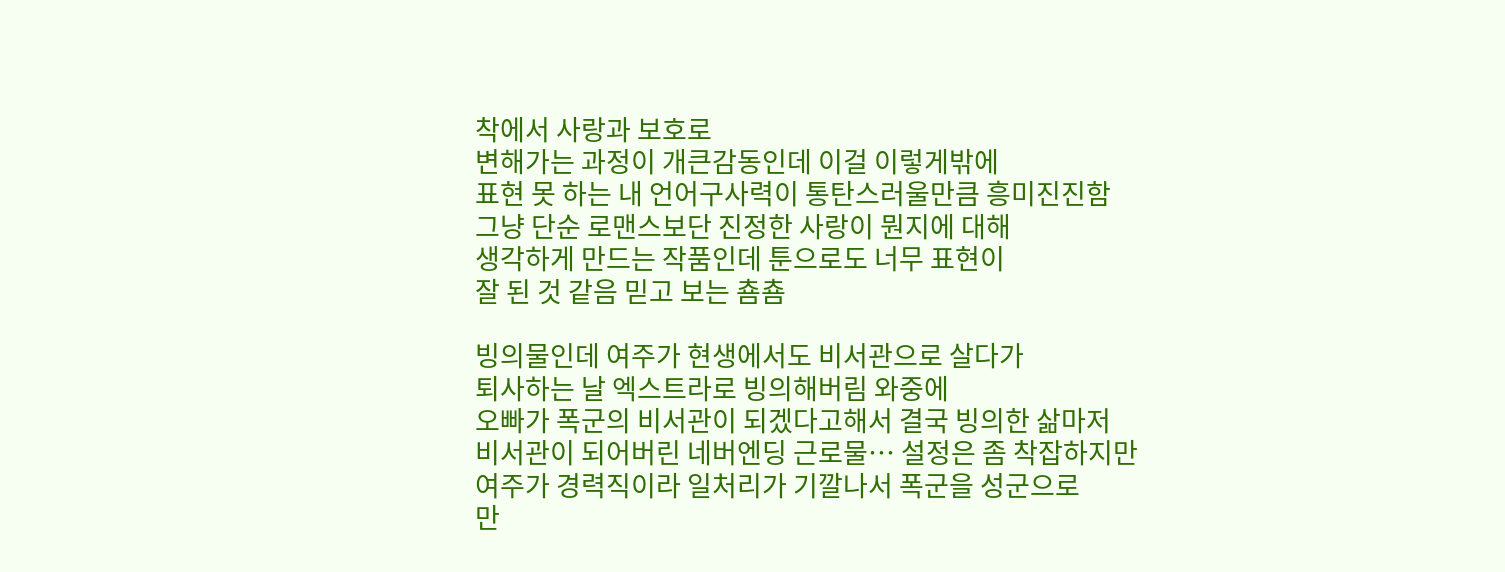착에서 사랑과 보호로
변해가는 과정이 개큰감동인데 이걸 이렇게밖에
표현 못 하는 내 언어구사력이 통탄스러울만큼 흥미진진함
그냥 단순 로맨스보단 진정한 사랑이 뭔지에 대해
생각하게 만드는 작품인데 툰으로도 너무 표현이
잘 된 것 같음 믿고 보는 춈춈

빙의물인데 여주가 현생에서도 비서관으로 살다가
퇴사하는 날 엑스트라로 빙의해버림 와중에
오빠가 폭군의 비서관이 되겠다고해서 결국 빙의한 삶마저
비서관이 되어버린 네버엔딩 근로물… 설정은 좀 착잡하지만
여주가 경력직이라 일처리가 기깔나서 폭군을 성군으로
만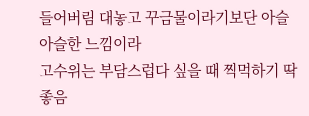들어버림 대놓고 꾸금물이라기보단 아슬아슬한 느낌이라
고수위는 부담스럽다 싶을 때 찍먹하기 딱 좋음